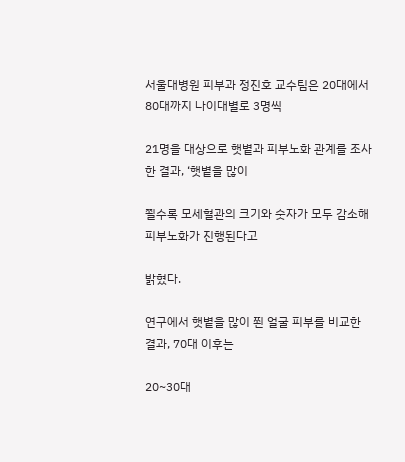서울대병원 피부과 정진호 교수팀은 20대에서 80대까지 나이대별로 3명씩

21명을 대상으로 햇볕과 피부노화 관계를 조사한 결과, ‘햇볕을 많이

쬘수록 모세혈관의 크기와 숫자가 모두 감소해 피부노화가 진행된다고

밝혔다.

연구에서 햇볕을 많이 쬔 얼굴 피부를 비교한 결과, 70대 이후는

20~30대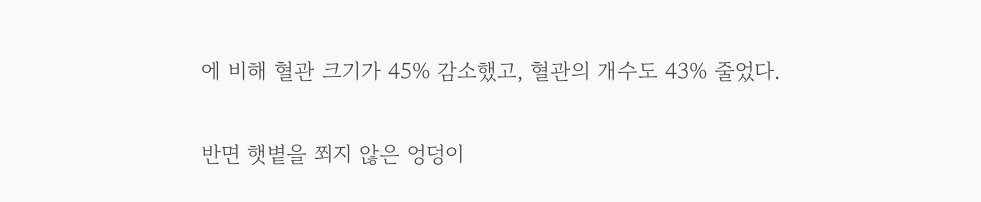에 비해 혈관 크기가 45% 감소했고, 혈관의 개수도 43% 줄었다.

반면 햇볕을 쬐지 않은 엉덩이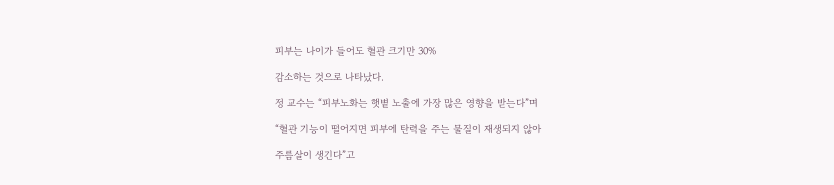피부는 나이가 들어도 혈관 크기만 30%

감소하는 것으로 나타났다.

정 교수는 “피부노화는 햇볕 노출에 가장 많은 영향을 받는다”며

“혈관 기능이 떨어지면 피부에 탄력을 주는 물질이 재생되지 않아

주름살이 생긴다”고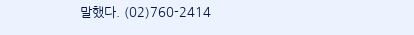말했다. (02)760-2414